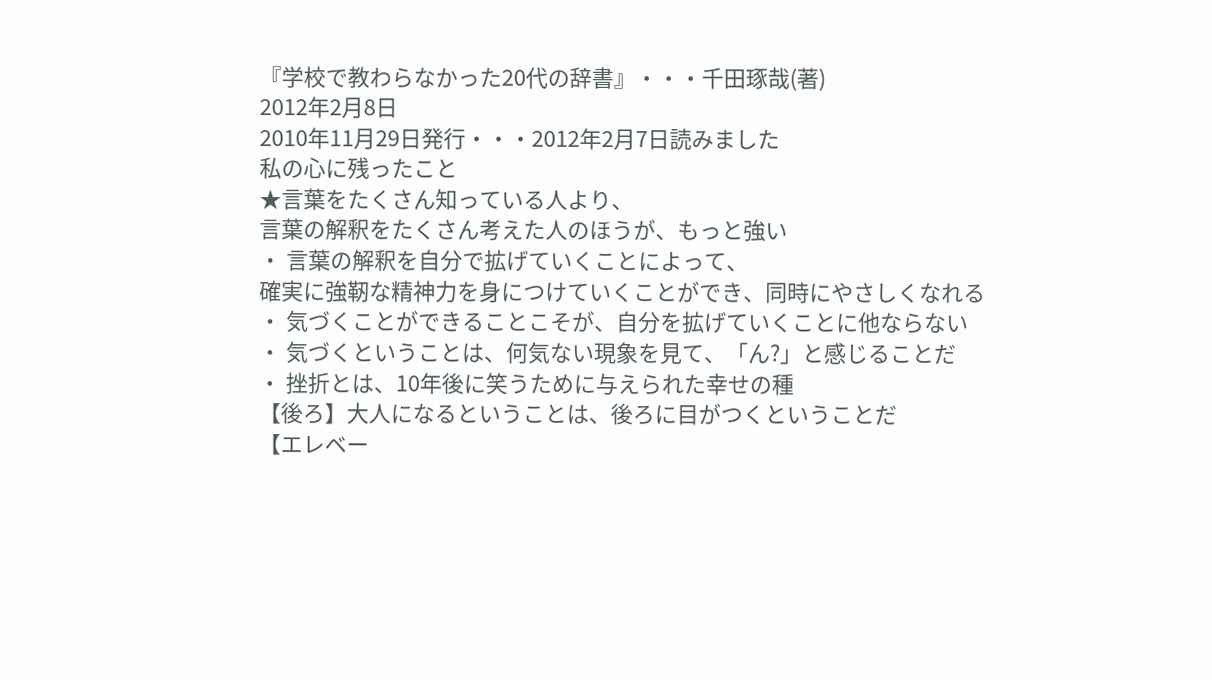『学校で教わらなかった20代の辞書』・・・千田琢哉(著)
2012年2月8日
2010年11月29日発行・・・2012年2月7日読みました
私の心に残ったこと
★言葉をたくさん知っている人より、
言葉の解釈をたくさん考えた人のほうが、もっと強い
・ 言葉の解釈を自分で拡げていくことによって、
確実に強靭な精神力を身につけていくことができ、同時にやさしくなれる
・ 気づくことができることこそが、自分を拡げていくことに他ならない
・ 気づくということは、何気ない現象を見て、「ん?」と感じることだ
・ 挫折とは、10年後に笑うために与えられた幸せの種
【後ろ】大人になるということは、後ろに目がつくということだ
【エレベー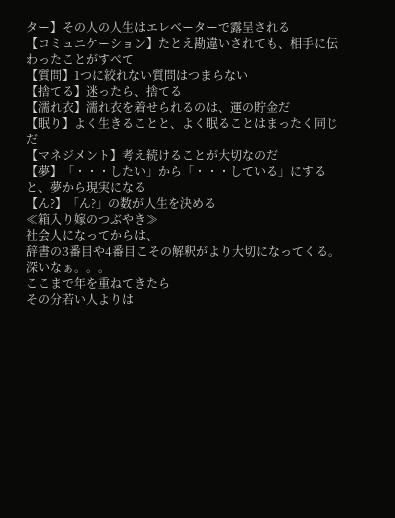ター】その人の人生はエレベーターで露呈される
【コミュニケーション】たとえ勘違いされても、相手に伝わったことがすべて
【質問】1つに絞れない質問はつまらない
【捨てる】迷ったら、捨てる
【濡れ衣】濡れ衣を着せられるのは、運の貯金だ
【眠り】よく生きることと、よく眠ることはまったく同じだ
【マネジメント】考え続けることが大切なのだ
【夢】「・・・したい」から「・・・している」にすると、夢から現実になる
【ん?】「ん?」の数が人生を決める
≪箱入り嫁のつぶやき≫
社会人になってからは、
辞書の3番目や4番目こその解釈がより大切になってくる。
深いなぁ。。。
ここまで年を重ねてきたら
その分若い人よりは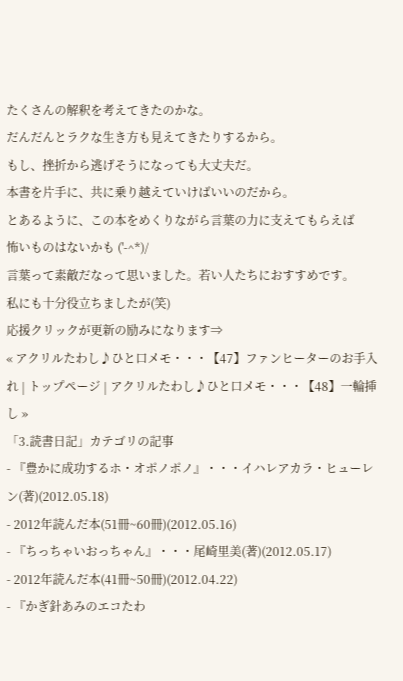たくさんの解釈を考えてきたのかな。
だんだんとラクな生き方も見えてきたりするから。
もし、挫折から逃げそうになっても大丈夫だ。
本書を片手に、共に乗り越えていけばいいのだから。
とあるように、この本をめくりながら言葉の力に支えてもらえば
怖いものはないかも ('-^*)/
言葉って素敵だなって思いました。若い人たちにおすすめです。
私にも十分役立ちましたが(笑)
応援クリックが更新の励みになります⇒
« アクリルたわし♪ひと口メモ・・・【47】ファンヒーターのお手入れ | トップページ | アクリルたわし♪ひと口メモ・・・【48】一輪挿し »
「3.読書日記」カテゴリの記事
- 『豊かに成功するホ・オポノポノ』・・・イハレアカラ・ヒューレン(著)(2012.05.18)
- 2012年読んだ本(51冊~60冊)(2012.05.16)
- 『ちっちゃいおっちゃん』・・・尾崎里美(著)(2012.05.17)
- 2012年読んだ本(41冊~50冊)(2012.04.22)
- 『かぎ針あみのエコたわ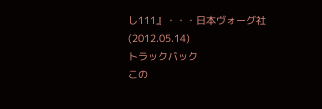し111』・・・日本ヴォーグ社(2012.05.14)
トラックバック
この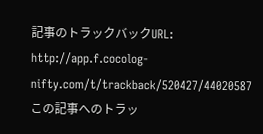記事のトラックバックURL:
http://app.f.cocolog-nifty.com/t/trackback/520427/44020587
この記事へのトラッ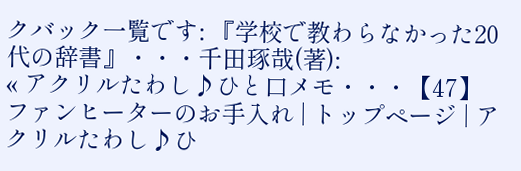クバック一覧です: 『学校で教わらなかった20代の辞書』・・・千田琢哉(著):
« アクリルたわし♪ひと口メモ・・・【47】ファンヒーターのお手入れ | トップページ | アクリルたわし♪ひ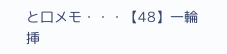と口メモ・・・【48】一輪挿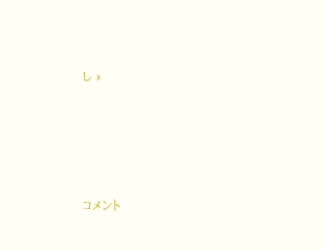し »





コメント